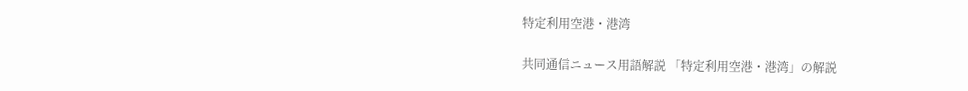特定利用空港・港湾

共同通信ニュース用語解説 「特定利用空港・港湾」の解説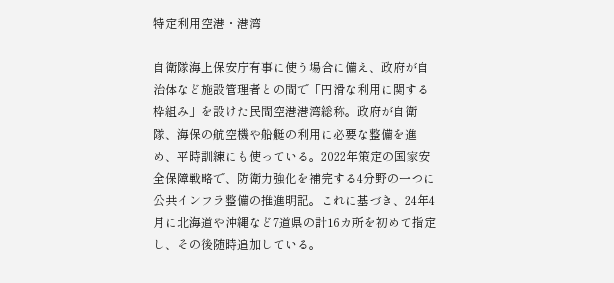特定利用空港・港湾

自衛隊海上保安庁有事に使う場合に備え、政府が自治体など施設管理者との間で「円滑な利用に関する枠組み」を設けた民間空港港湾総称。政府が自衛隊、海保の航空機や船艇の利用に必要な整備を進め、平時訓練にも使っている。2022年策定の国家安全保障戦略で、防衛力強化を補完する4分野の一つに公共インフラ整備の推進明記。これに基づき、24年4月に北海道や沖縄など7道県の計16カ所を初めて指定し、その後随時追加している。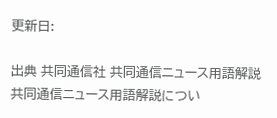更新日:

出典 共同通信社 共同通信ニュース用語解説共同通信ニュース用語解説につい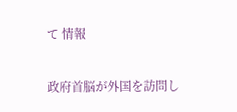て 情報

政府首脳が外国を訪問し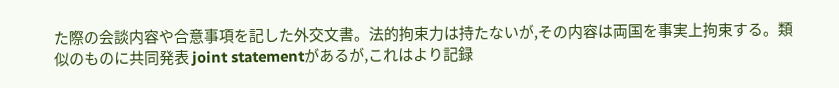た際の会談内容や合意事項を記した外交文書。法的拘束力は持たないが,その内容は両国を事実上拘束する。類似のものに共同発表 joint statementがあるが,これはより記録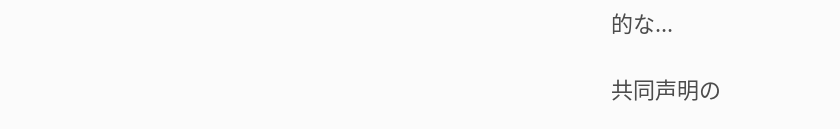的な...

共同声明の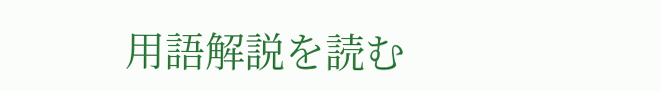用語解説を読む